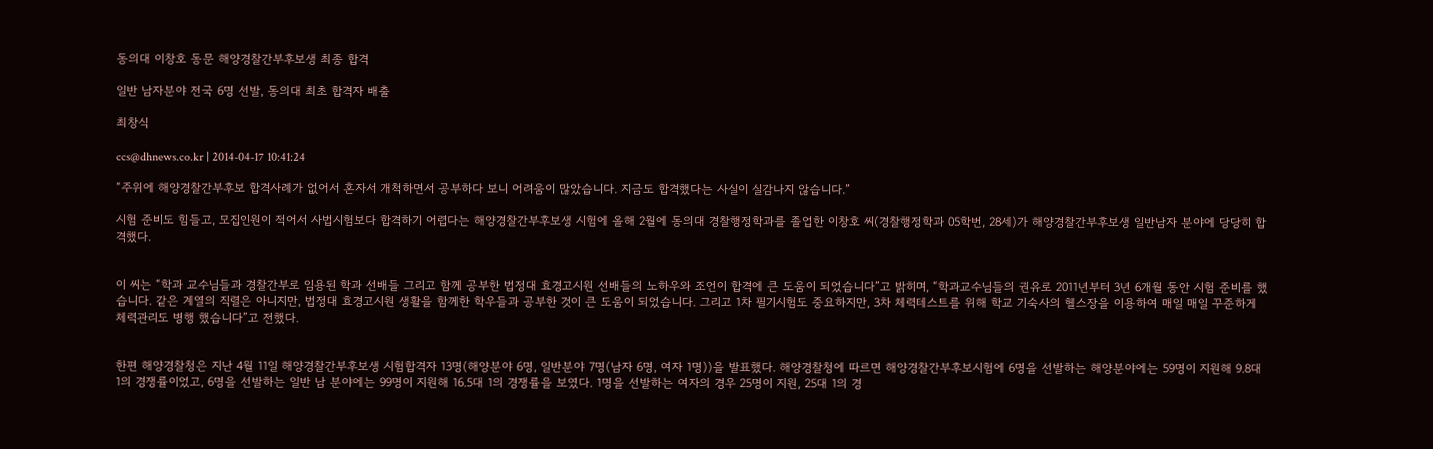동의대 이창호 동문 해양경찰간부후보생 최종 합격

일반 남자분야 전국 6명 선발, 동의대 최초 합격자 배출

최창식

ccs@dhnews.co.kr | 2014-04-17 10:41:24

“주위에 해양경찰간부후보 합격사례가 없어서 혼자서 개척하면서 공부하다 보니 어려움이 많았습니다. 지금도 합격했다는 사실이 실감나지 않습니다.”

시험 준비도 힘들고, 모집인원이 적어서 사법시험보다 합격하기 어렵다는 해양경찰간부후보생 시험에 올해 2월에 동의대 경찰행정학과를 졸업한 이창호 씨(경찰행정학과 05학번, 28세)가 해양경찰간부후보생 일반남자 분야에 당당히 합격했다.


이 씨는 “학과 교수님들과 경찰간부로 임용된 학과 선배들 그리고 함께 공부한 법정대 효경고시원 선배들의 노하우와 조언이 합격에 큰 도움이 되었습니다”고 밝히며, “학과교수님들의 권유로 2011년부터 3년 6개월 동안 시험 준비를 했습니다. 같은 계열의 직렬은 아니지만, 법정대 효경고시원 생활을 함께한 학우들과 공부한 것이 큰 도움이 되었습니다. 그리고 1차 필기시험도 중요하지만, 3차 체력테스트를 위해 학교 기숙사의 헬스장을 이용하여 매일 매일 꾸준하게 체력관리도 병행 했습니다”고 전했다.


한편 해양경찰청은 지난 4월 11일 해양경찰간부후보생 시험합격자 13명(해양분야 6명, 일반분야 7명(남자 6명, 여자 1명))을 발표했다. 해양경찰청에 따르면 해양경찰간부후보시험에 6명을 선발하는 해양분야에는 59명이 지원해 9.8대 1의 경쟁률이었고, 6명을 선발하는 일반 남 분야에는 99명이 지원해 16.5대 1의 경쟁률을 보였다. 1명을 선발하는 여자의 경우 25명이 지원, 25대 1의 경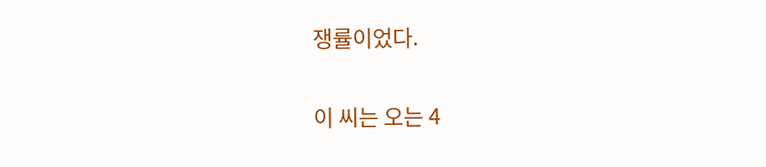쟁률이었다.


이 씨는 오는 4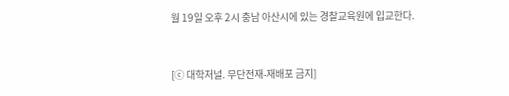월 19일 오후 2시 충남 아산시에 있는 경찰교육원에 입교한다.


[ⓒ 대학저널. 무단전재-재배포 금지]